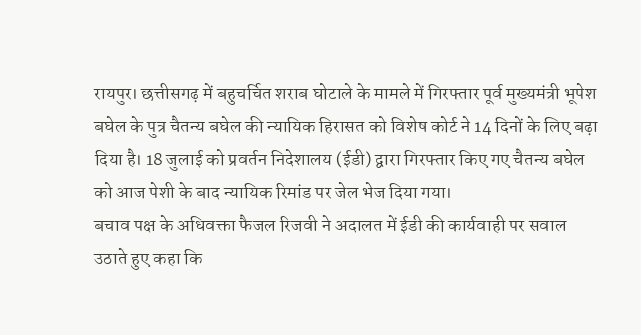रायपुर। छत्तीसगढ़ में बहुचर्चित शराब घोटाले के मामले में गिरफ्तार पूर्व मुख्यमंत्री भूपेश बघेल के पुत्र चैतन्य बघेल की न्यायिक हिरासत को विशेष कोर्ट ने 14 दिनों के लिए बढ़ा दिया है। 18 जुलाई को प्रवर्तन निदेशालय (ईडी) द्वारा गिरफ्तार किए गए चैतन्य बघेल को आज पेशी के बाद न्यायिक रिमांड पर जेल भेज दिया गया।
बचाव पक्ष के अधिवक्ता फैजल रिजवी ने अदालत में ईडी की कार्यवाही पर सवाल उठाते हुए कहा कि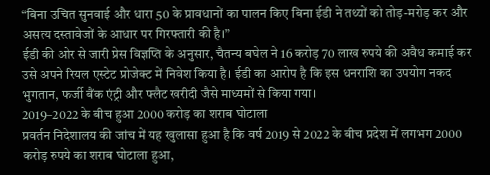“बिना उचित सुनवाई और धारा 50 के प्रावधानों का पालन किए बिना ईडी ने तथ्यों को तोड़-मरोड़ कर और असत्य दस्तावेजों के आधार पर गिरफ्तारी की है।”
ईडी की ओर से जारी प्रेस विज्ञप्ति के अनुसार, चैतन्य बघेल ने 16 करोड़ 70 लाख रुपये की अवैध कमाई कर उसे अपने रियल एस्टेट प्रोजेक्ट में निवेश किया है। ईडी का आरोप है कि इस धनराशि का उपयोग नकद भुगतान, फर्जी बैंक एंट्री और फ्लैट खरीदी जैसे माध्यमों से किया गया।
2019–2022 के बीच हुआ 2000 करोड़ का शराब घोटाला
प्रवर्तन निदेशालय की जांच में यह खुलासा हुआ है कि वर्ष 2019 से 2022 के बीच प्रदेश में लगभग 2000 करोड़ रुपये का शराब घोटाला हुआ,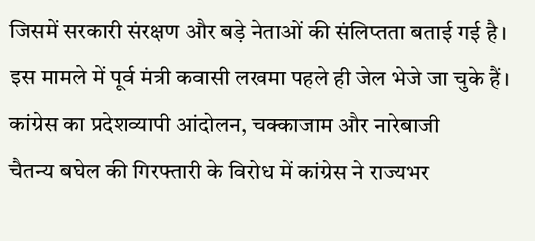जिसमें सरकारी संरक्षण और बड़े नेताओं की संलिप्तता बताई गई है। इस मामले में पूर्व मंत्री कवासी लखमा पहले ही जेल भेजे जा चुके हैं।
कांग्रेस का प्रदेशव्यापी आंदोलन, चक्काजाम और नारेबाजी
चैतन्य बघेल की गिरफ्तारी के विरोध में कांग्रेस ने राज्यभर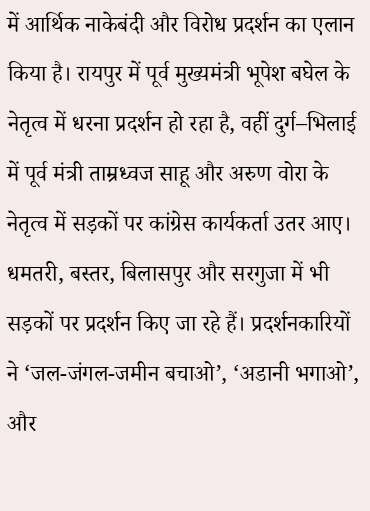में आर्थिक नाकेबंदी और विरोध प्रदर्शन का एलान किया है। रायपुर में पूर्व मुख्यमंत्री भूपेश बघेल के नेतृत्व में धरना प्रदर्शन हो रहा है, वहीं दुर्ग–भिलाई में पूर्व मंत्री ताम्रध्वज साहू और अरुण वोरा के नेतृत्व में सड़कों पर कांग्रेस कार्यकर्ता उतर आए। धमतरी, बस्तर, बिलासपुर और सरगुजा में भी सड़कों पर प्रदर्शन किए जा रहे हैं। प्रदर्शनकारियों ने ‘जल-जंगल-जमीन बचाओ’, ‘अडानी भगाओ’, और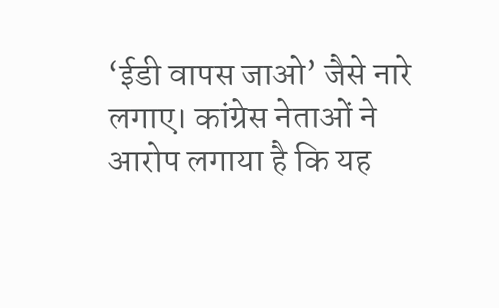‘ईडी वापस जाओ’ जैसे नारे लगाए। कांग्रेस नेताओं ने आरोप लगाया है कि यह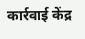कार्रवाई केंद्र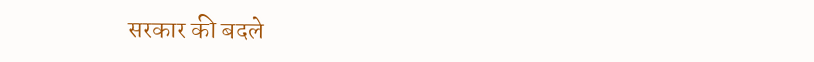सरकार की बदले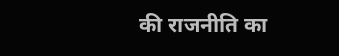की राजनीति का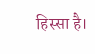हिस्सा है।